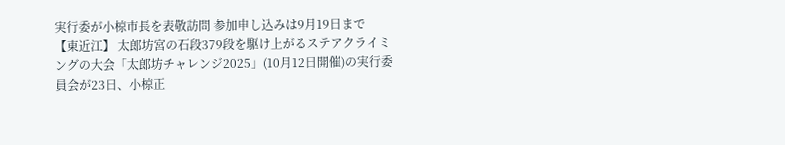実行委が小椋市長を表敬訪問 参加申し込みは9月19日まで
【東近江】 太郎坊宮の石段379段を駆け上がるステアクライミングの大会「太郎坊チャレンジ2025」(10月12日開催)の実行委員会が23日、小椋正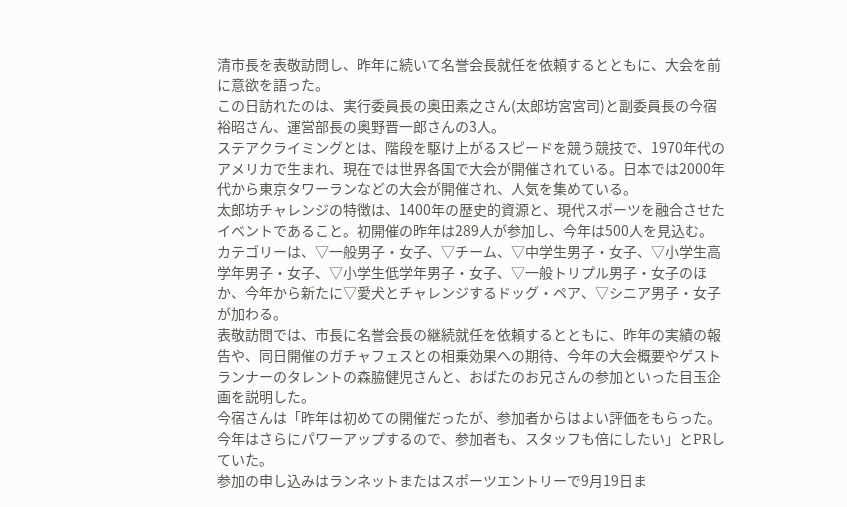清市長を表敬訪問し、昨年に続いて名誉会長就任を依頼するとともに、大会を前に意欲を語った。
この日訪れたのは、実行委員長の奥田素之さん(太郎坊宮宮司)と副委員長の今宿裕昭さん、運営部長の奥野晋一郎さんの3人。
ステアクライミングとは、階段を駆け上がるスピードを競う競技で、1970年代のアメリカで生まれ、現在では世界各国で大会が開催されている。日本では2000年代から東京タワーランなどの大会が開催され、人気を集めている。
太郎坊チャレンジの特徴は、1400年の歴史的資源と、現代スポーツを融合させたイベントであること。初開催の昨年は289人が参加し、今年は500人を見込む。
カテゴリーは、▽一般男子・女子、▽チーム、▽中学生男子・女子、▽小学生高学年男子・女子、▽小学生低学年男子・女子、▽一般トリプル男子・女子のほか、今年から新たに▽愛犬とチャレンジするドッグ・ペア、▽シニア男子・女子が加わる。
表敬訪問では、市長に名誉会長の継続就任を依頼するとともに、昨年の実績の報告や、同日開催のガチャフェスとの相乗効果への期待、今年の大会概要やゲストランナーのタレントの森脇健児さんと、おばたのお兄さんの参加といった目玉企画を説明した。
今宿さんは「昨年は初めての開催だったが、参加者からはよい評価をもらった。今年はさらにパワーアップするので、参加者も、スタッフも倍にしたい」とPRしていた。
参加の申し込みはランネットまたはスポーツエントリーで9月19日ま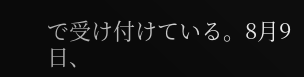で受け付けている。8月9日、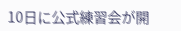10日に公式練習会が開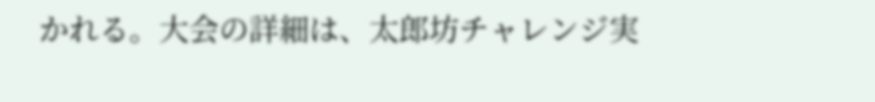かれる。大会の詳細は、太郎坊チャレンジ実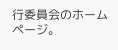行委員会のホームページ。